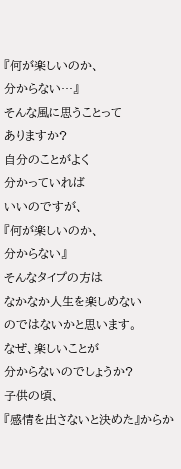『何が楽しいのか、
分からない…』
そんな風に思うことって
ありますか?
自分のことがよく
分かっていれば
いいのですが、
『何が楽しいのか、
分からない』
そんなタイプの方は
なかなか人生を楽しめない
のではないかと思います。
なぜ、楽しいことが
分からないのでしょうか?
子供の頃、
『感情を出さないと決めた』からか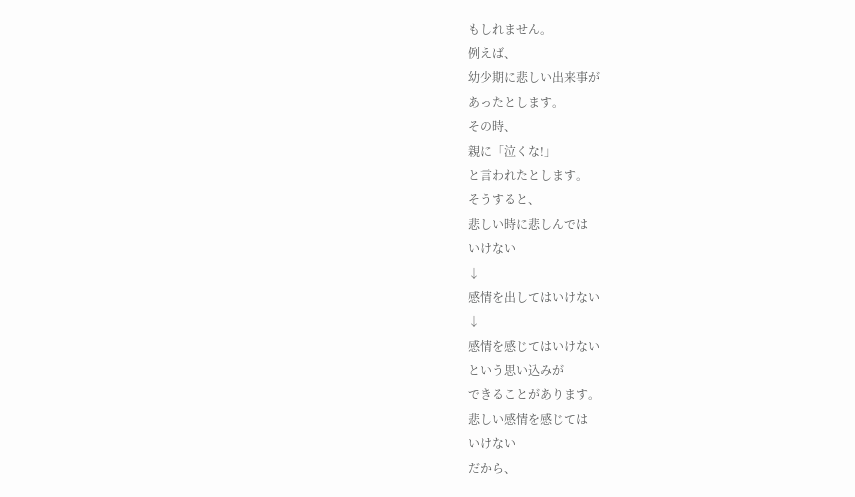もしれません。
例えば、
幼少期に悲しい出来事が
あったとします。
その時、
親に「泣くな!」
と言われたとします。
そうすると、
悲しい時に悲しんでは
いけない
↓
感情を出してはいけない
↓
感情を感じてはいけない
という思い込みが
できることがあります。
悲しい感情を感じては
いけない
だから、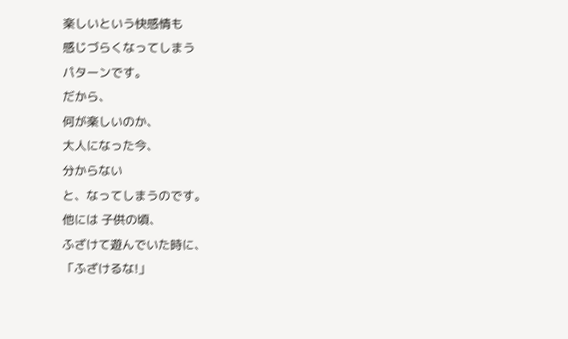楽しいという快感情も
感じづらくなってしまう
パターンです。
だから、
何が楽しいのか、
大人になった今、
分からない
と、なってしまうのです。
他には 子供の頃、
ふざけて遊んでいた時に、
「ふざけるな!」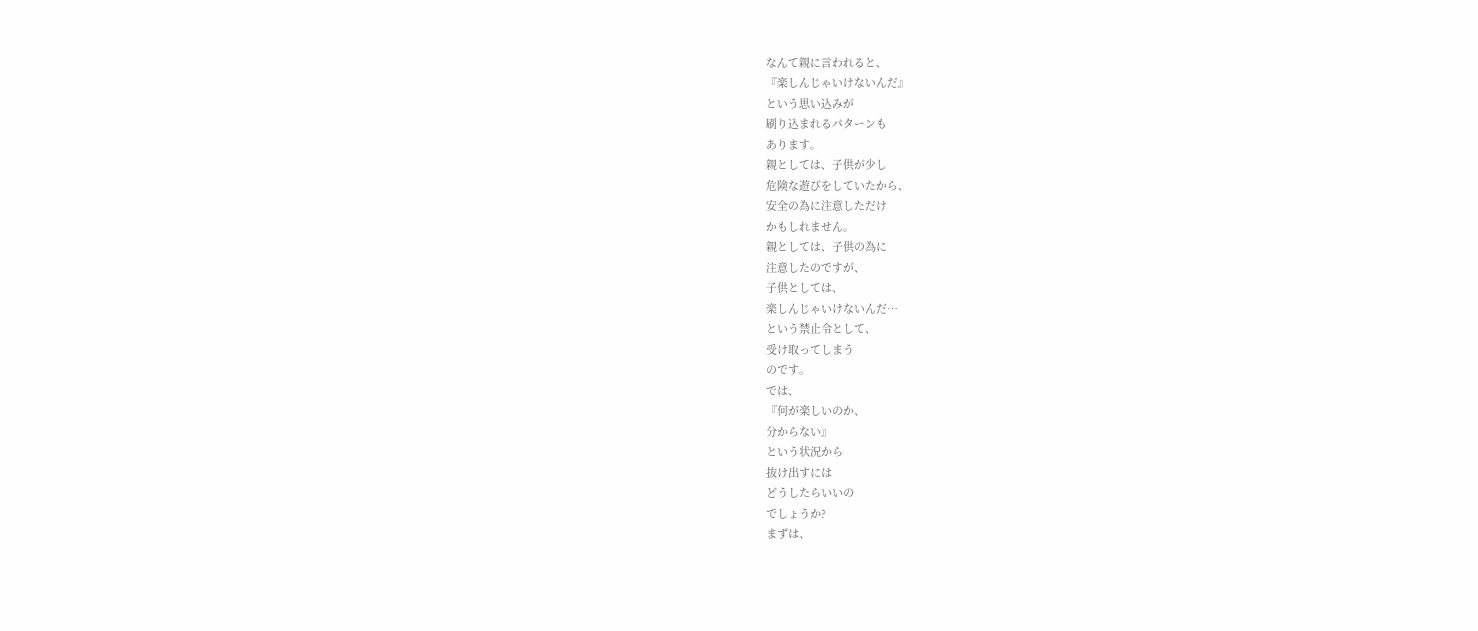なんて親に言われると、
『楽しんじゃいけないんだ』
という思い込みが
刷り込まれるパターンも
あります。
親としては、子供が少し
危険な遊びをしていたから、
安全の為に注意しただけ
かもしれません。
親としては、子供の為に
注意したのですが、
子供としては、
楽しんじゃいけないんだ…
という禁止令として、
受け取ってしまう
のです。
では、
『何が楽しいのか、
分からない』
という状況から
抜け出すには
どうしたらいいの
でしょうか?
まずは、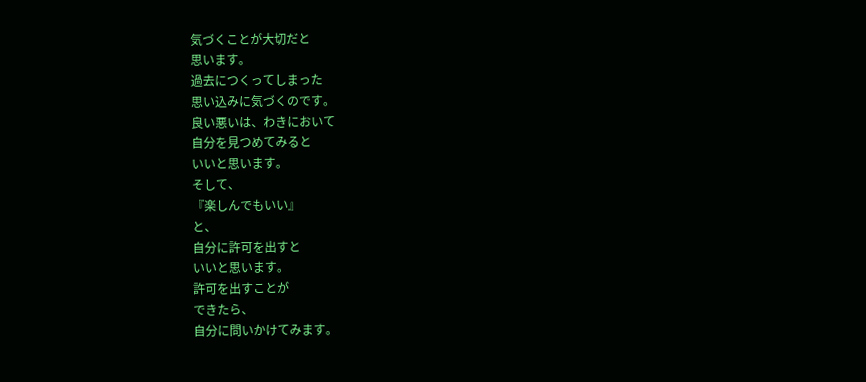気づくことが大切だと
思います。
過去につくってしまった
思い込みに気づくのです。
良い悪いは、わきにおいて
自分を見つめてみると
いいと思います。
そして、
『楽しんでもいい』
と、
自分に許可を出すと
いいと思います。
許可を出すことが
できたら、
自分に問いかけてみます。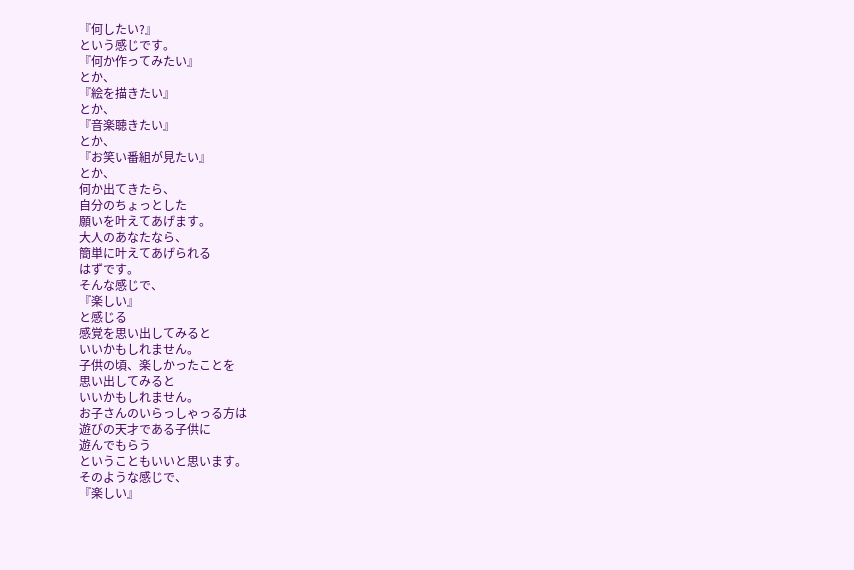『何したい?』
という感じです。
『何か作ってみたい』
とか、
『絵を描きたい』
とか、
『音楽聴きたい』
とか、
『お笑い番組が見たい』
とか、
何か出てきたら、
自分のちょっとした
願いを叶えてあげます。
大人のあなたなら、
簡単に叶えてあげられる
はずです。
そんな感じで、
『楽しい』
と感じる
感覚を思い出してみると
いいかもしれません。
子供の頃、楽しかったことを
思い出してみると
いいかもしれません。
お子さんのいらっしゃっる方は
遊びの天才である子供に
遊んでもらう
ということもいいと思います。
そのような感じで、
『楽しい』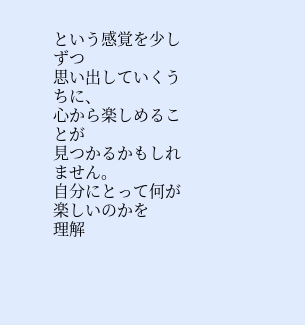という感覚を少しずつ
思い出していくうちに、
心から楽しめることが
見つかるかもしれません。
自分にとって何が楽しいのかを
理解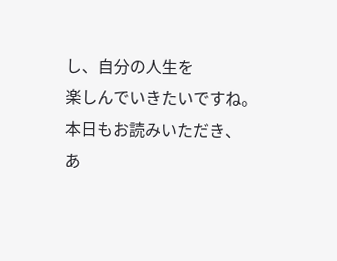し、自分の人生を
楽しんでいきたいですね。
本日もお読みいただき、
あ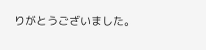りがとうございました。